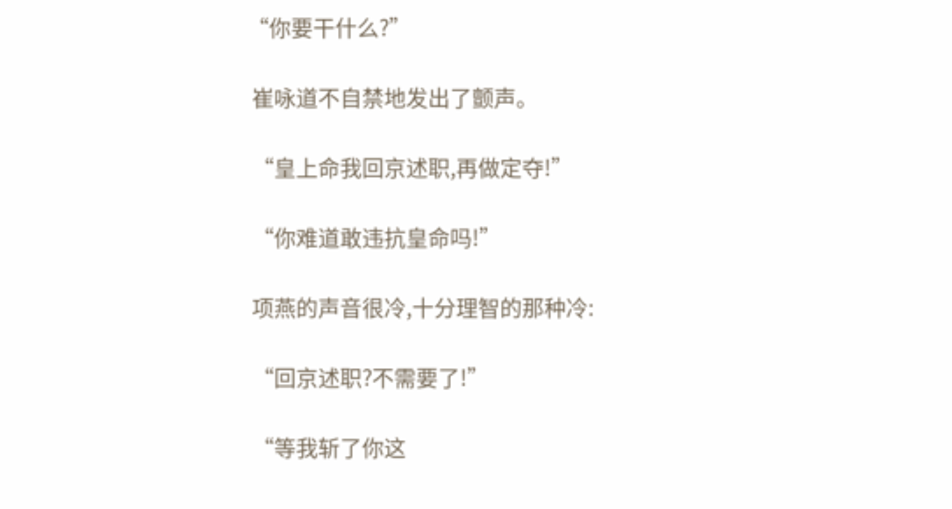“你要干什么?”

 崔咏道不自禁地发出了颤声。

 “皇上命我回京述职,再做定夺!”

 “你难道敢违抗皇命吗!”

 项燕的声音很冷,十分理智的那种冷:

 “回京述职?不需要了!”

 “等我斩了你这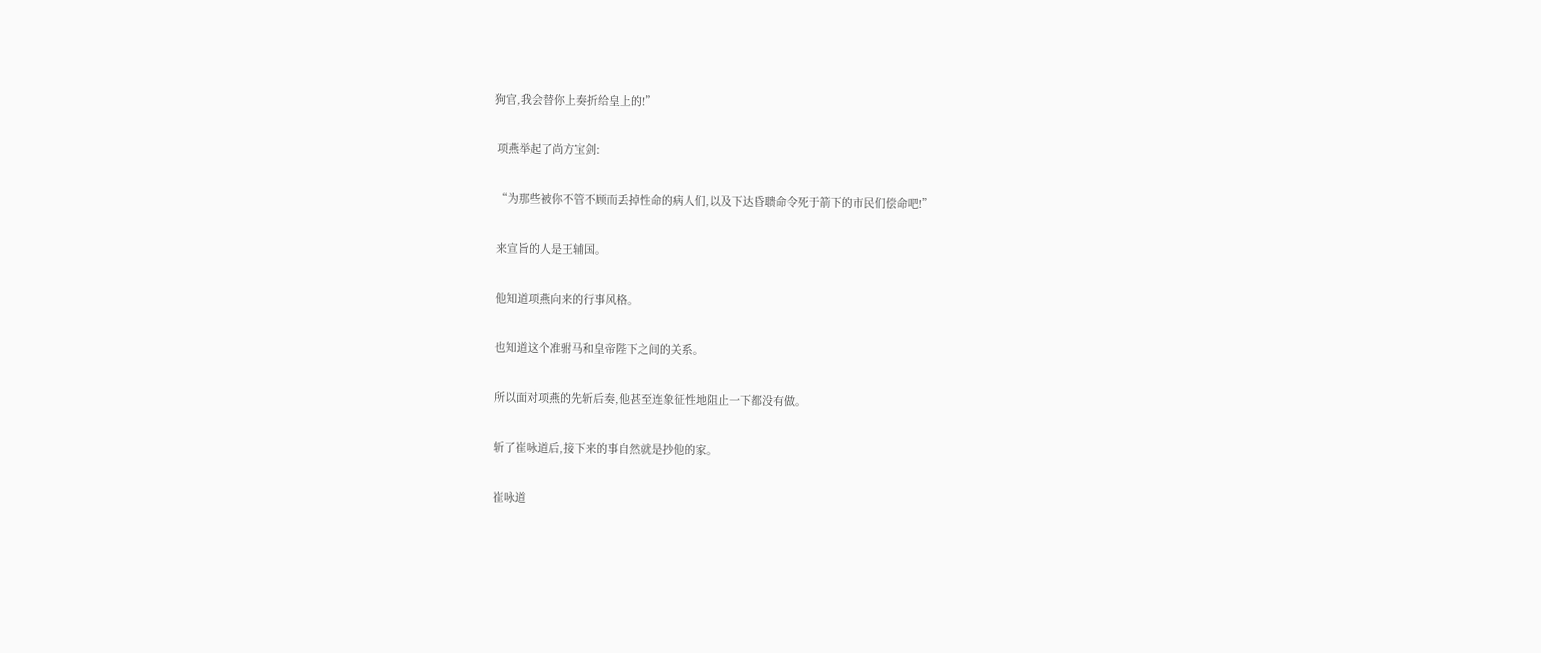狗官,我会替你上奏折给皇上的!”

 项燕举起了尚方宝剑:

 “为那些被你不管不顾而丢掉性命的病人们,以及下达昏聩命令死于箭下的市民们偿命吧!”

 来宣旨的人是王辅国。

 他知道项燕向来的行事风格。

 也知道这个准驸马和皇帝陛下之间的关系。

 所以面对项燕的先斩后奏,他甚至连象征性地阻止一下都没有做。

 斩了崔咏道后,接下来的事自然就是抄他的家。

 崔咏道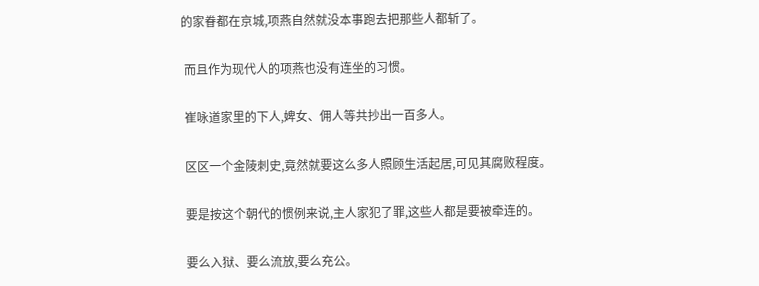的家眷都在京城,项燕自然就没本事跑去把那些人都斩了。

 而且作为现代人的项燕也没有连坐的习惯。

 崔咏道家里的下人,婢女、佣人等共抄出一百多人。

 区区一个金陵刺史,竟然就要这么多人照顾生活起居,可见其腐败程度。

 要是按这个朝代的惯例来说,主人家犯了罪,这些人都是要被牵连的。

 要么入狱、要么流放,要么充公。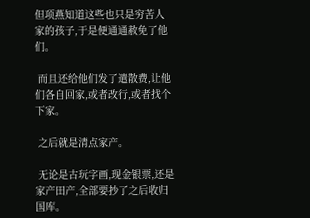但项燕知道这些也只是穷苦人家的孩子,于是便通通赦免了他们。

 而且还给他们发了遣散费,让他们各自回家,或者改行,或者找个下家。

 之后就是清点家产。

 无论是古玩字画,现金银票,还是家产田产,全部要抄了之后收归国库。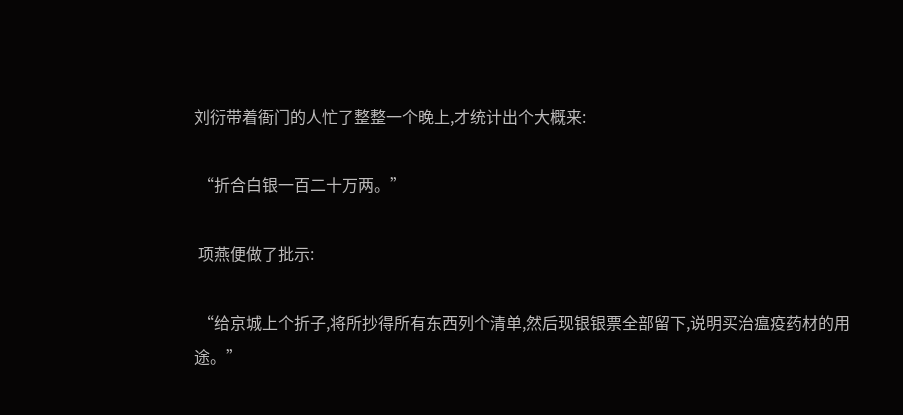刘衍带着衙门的人忙了整整一个晚上,才统计出个大概来:

 “折合白银一百二十万两。”

 项燕便做了批示:

 “给京城上个折子,将所抄得所有东西列个清单,然后现银银票全部留下,说明买治瘟疫药材的用途。”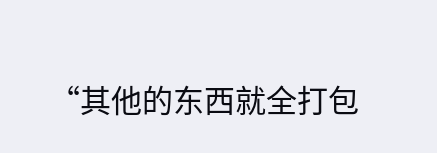“其他的东西就全打包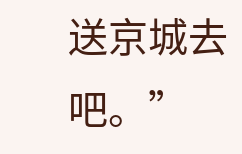送京城去吧。”